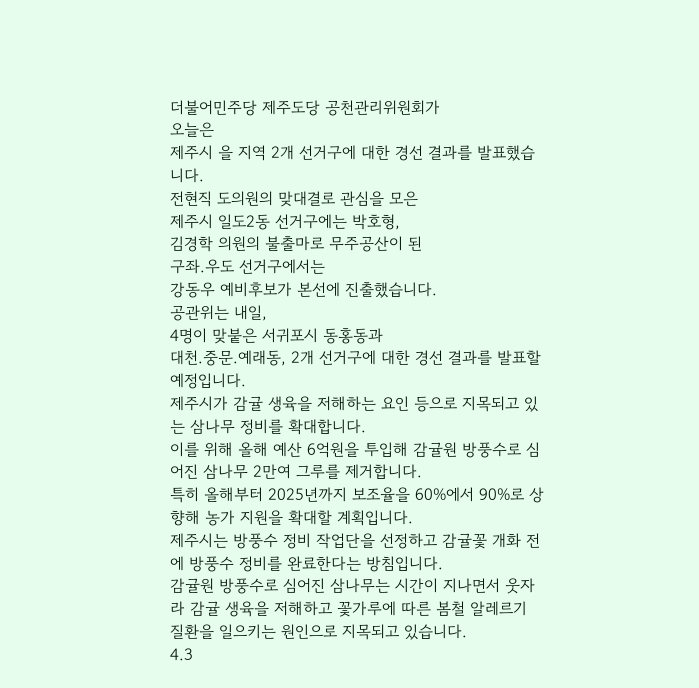더불어민주당 제주도당 공천관리위원회가
오늘은
제주시 을 지역 2개 선거구에 대한 경선 결과를 발표했습니다.
전현직 도의원의 맞대결로 관심을 모은
제주시 일도2동 선거구에는 박호형,
김경학 의원의 불출마로 무주공산이 된
구좌.우도 선거구에서는
강동우 예비후보가 본선에 진출했습니다.
공관위는 내일,
4명이 맞붙은 서귀포시 동홍동과
대천.중문.예래동, 2개 선거구에 대한 경선 결과를 발표할 예정입니다.
제주시가 감귤 생육을 저해하는 요인 등으로 지목되고 있는 삼나무 정비를 확대합니다.
이를 위해 올해 예산 6억원을 투입해 감귤원 방풍수로 심어진 삼나무 2만여 그루를 제거합니다.
특히 올해부터 2025년까지 보조율을 60%에서 90%로 상향해 농가 지원을 확대할 계획입니다.
제주시는 방풍수 정비 작업단을 선정하고 감귤꽃 개화 전에 방풍수 정비를 완료한다는 방침입니다.
감귤원 방풍수로 심어진 삼나무는 시간이 지나면서 웃자라 감귤 생육을 저해하고 꽃가루에 따른 봄철 알레르기 질환을 일으키는 원인으로 지목되고 있습니다.
4.3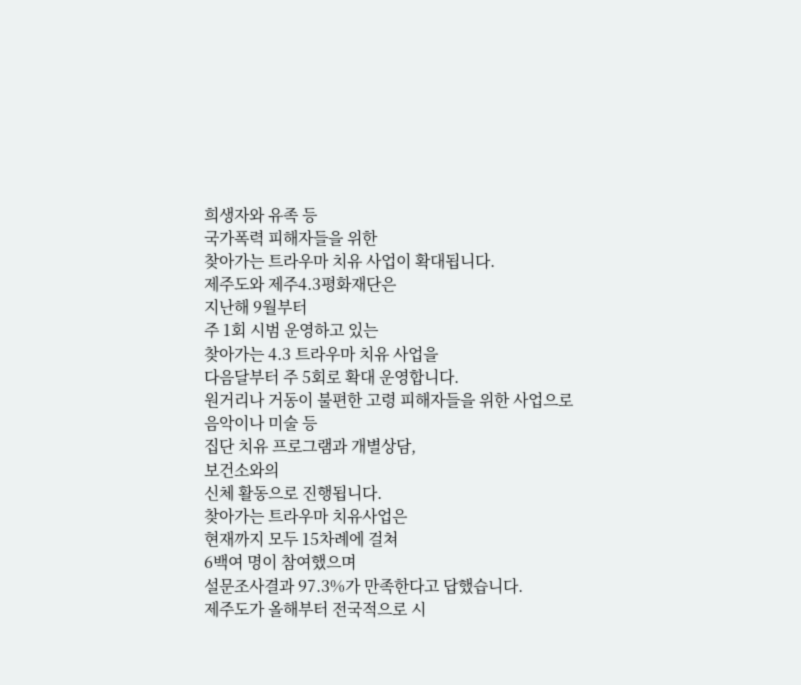희생자와 유족 등
국가폭력 피해자들을 위한
찾아가는 트라우마 치유 사업이 확대됩니다.
제주도와 제주4.3평화재단은
지난해 9월부터
주 1회 시범 운영하고 있는
찾아가는 4.3 트라우마 치유 사업을
다음달부터 주 5회로 확대 운영합니다.
원거리나 거동이 불편한 고령 피해자들을 위한 사업으로
음악이나 미술 등
집단 치유 프로그램과 개별상담,
보건소와의
신체 활동으로 진행됩니다.
찾아가는 트라우마 치유사업은
현재까지 모두 15차례에 걸쳐
6백여 명이 참여했으며
설문조사결과 97.3%가 만족한다고 답했습니다.
제주도가 올해부터 전국적으로 시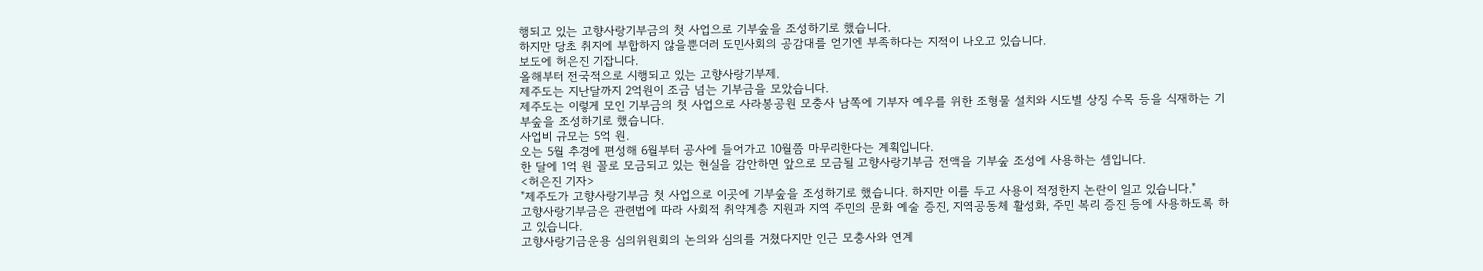행되고 있는 고향사랑기부금의 첫 사업으로 기부숲을 조성하기로 했습니다.
하지만 당초 취지에 부합하지 않을뿐더러 도민사회의 공감대를 얻기엔 부족하다는 지적이 나오고 있습니다.
보도에 허은진 기잡니다.
올해부터 전국적으로 시행되고 있는 고향사랑기부제.
제주도는 지난달까지 2억원이 조금 넘는 기부금을 모았습니다.
제주도는 이렇게 모인 기부금의 첫 사업으로 사라봉공원 모충사 남쪽에 기부자 예우를 위한 조형물 설치와 시도별 상징 수목 등을 식재하는 기부숲을 조성하기로 했습니다.
사업비 규모는 5억 원.
오는 5월 추경에 편성해 6월부터 공사에 들어가고 10월쯤 마무리한다는 계획입니다.
한 달에 1억 원 꼴로 모금되고 있는 현실을 감안하면 앞으로 모금될 고향사랑기부금 전액을 기부숲 조성에 사용하는 셈입니다.
<허은진 기자>
"제주도가 고향사랑기부금 첫 사업으로 이곳에 기부숲을 조성하기로 했습니다. 하지만 이를 두고 사용이 적정한지 논란이 일고 있습니다."
고향사랑기부금은 관련법에 따라 사회적 취약계층 지원과 지역 주민의 문화 예술 증진, 지역공동체 활성화, 주민 복리 증진 등에 사용하도록 하고 있습니다.
고향사랑기금운용 심의위원회의 논의와 심의를 거쳤다지만 인근 모충사와 연계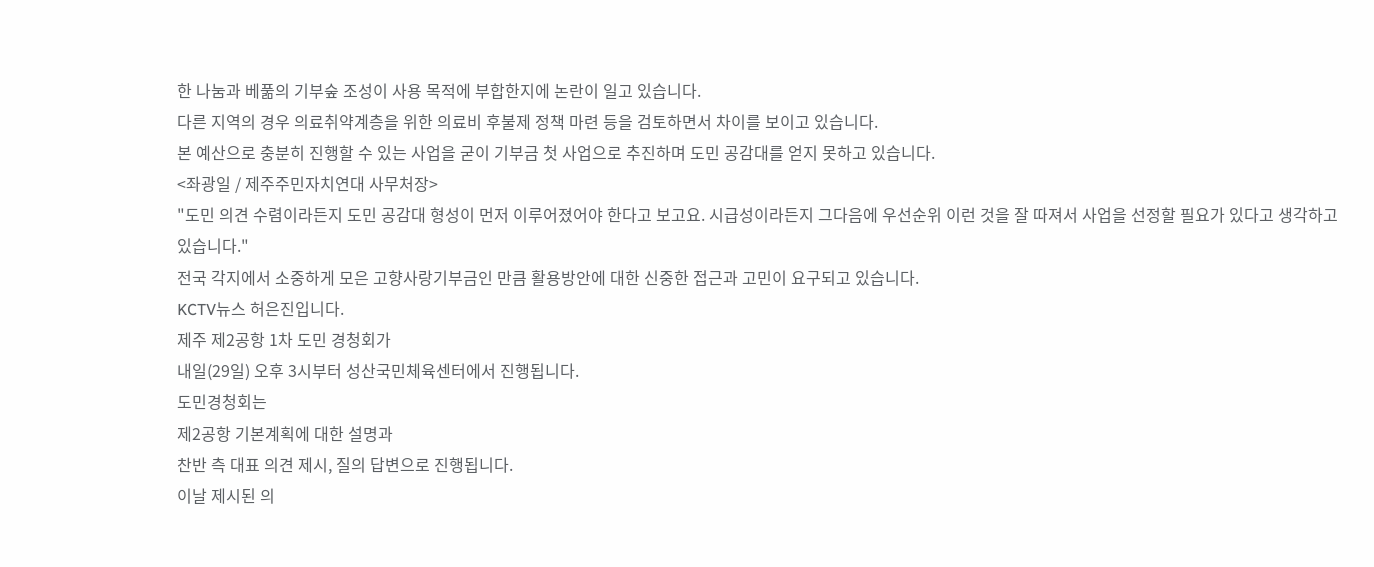한 나눔과 베풂의 기부숲 조성이 사용 목적에 부합한지에 논란이 일고 있습니다.
다른 지역의 경우 의료취약계층을 위한 의료비 후불제 정책 마련 등을 검토하면서 차이를 보이고 있습니다.
본 예산으로 충분히 진행할 수 있는 사업을 굳이 기부금 첫 사업으로 추진하며 도민 공감대를 얻지 못하고 있습니다.
<좌광일 / 제주주민자치연대 사무처장>
"도민 의견 수렴이라든지 도민 공감대 형성이 먼저 이루어졌어야 한다고 보고요. 시급성이라든지 그다음에 우선순위 이런 것을 잘 따져서 사업을 선정할 필요가 있다고 생각하고 있습니다."
전국 각지에서 소중하게 모은 고향사랑기부금인 만큼 활용방안에 대한 신중한 접근과 고민이 요구되고 있습니다.
KCTV뉴스 허은진입니다.
제주 제2공항 1차 도민 경청회가
내일(29일) 오후 3시부터 성산국민체육센터에서 진행됩니다.
도민경청회는
제2공항 기본계획에 대한 설명과
찬반 측 대표 의견 제시, 질의 답변으로 진행됩니다.
이날 제시된 의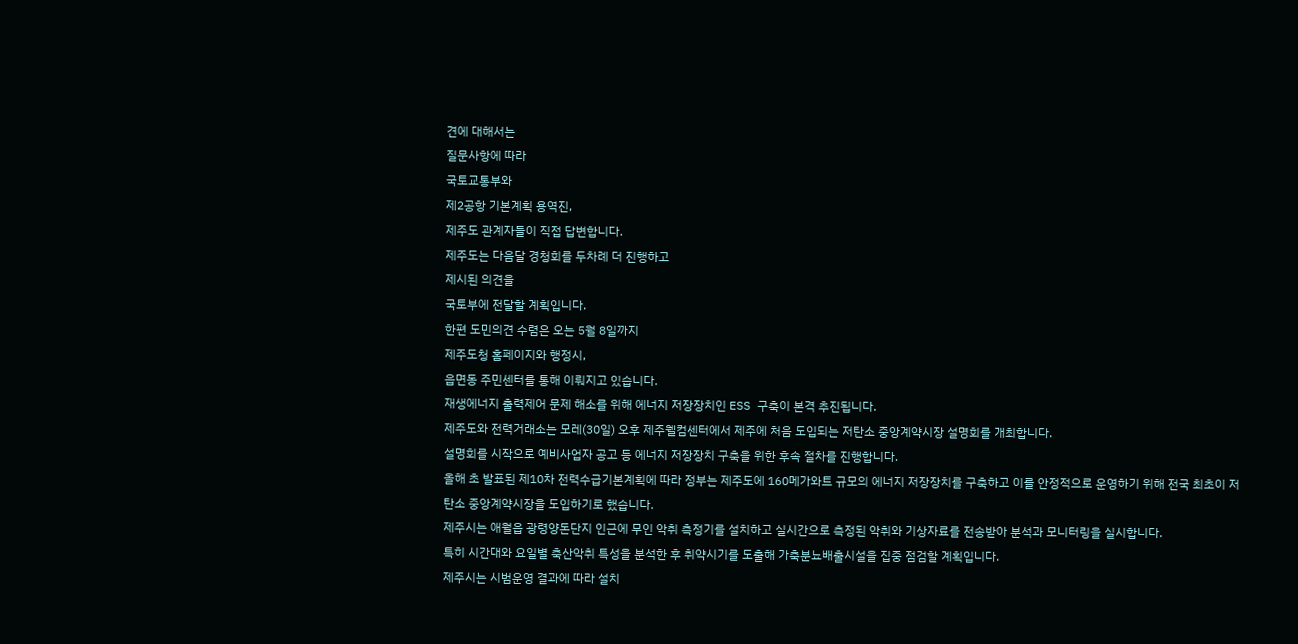견에 대해서는
질문사항에 따라
국토교통부와
제2공항 기본계획 용역진,
제주도 관계자들이 직접 답변합니다.
제주도는 다음달 경청회를 두차례 더 진행하고
제시된 의견을
국토부에 전달할 계획입니다.
한편 도민의견 수렴은 오는 5월 8일까지
제주도청 홈페이지와 행정시,
읍면동 주민센터를 통해 이뤄지고 있습니다.
재생에너지 출력제어 문제 해소를 위해 에너지 저장장치인 ESS 구축이 본격 추진됩니다.
제주도와 전력거래소는 모레(30일) 오후 제주웰컴센터에서 제주에 처음 도입되는 저탄소 중앙계약시장 설명회를 개최합니다.
설명회를 시작으로 예비사업자 공고 등 에너지 저장장치 구축을 위한 후속 절차를 진행합니다.
올해 초 발표된 제10차 전력수급기본계획에 따라 정부는 제주도에 160메가와트 규모의 에너지 저장장치를 구축하고 이를 안정적으로 운영하기 위해 전국 최초이 저탄소 중앙계약시장을 도입하기로 했습니다.
제주시는 애월읍 광령양돈단지 인근에 무인 악취 측정기를 설치하고 실시간으로 측정된 악취와 기상자료를 전송받아 분석과 모니터링을 실시합니다.
특히 시간대와 요일별 축산악취 특성을 분석한 후 취약시기를 도출해 가축분뇨배출시설을 집중 점검할 계획입니다.
제주시는 시범운영 결과에 따라 설치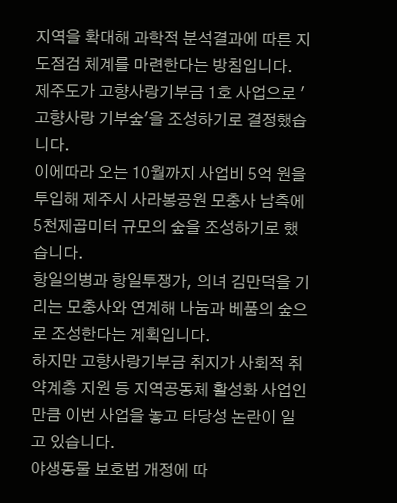지역을 확대해 과학적 분석결과에 따른 지도점검 체계를 마련한다는 방침입니다.
제주도가 고향사랑기부금 1호 사업으로 '고향사랑 기부숲'을 조성하기로 결정했습니다.
이에따라 오는 10월까지 사업비 5억 원을 투입해 제주시 사라봉공원 모충사 남측에 5천제곱미터 규모의 숲을 조성하기로 했습니다.
항일의병과 항일투쟁가, 의녀 김만덕을 기리는 모충사와 연계해 나눔과 베품의 숲으로 조성한다는 계획입니다.
하지만 고향사랑기부금 취지가 사회적 취약계층 지원 등 지역공동체 활성화 사업인 만큼 이번 사업을 놓고 타당성 논란이 일고 있습니다.
야생동물 보호법 개정에 따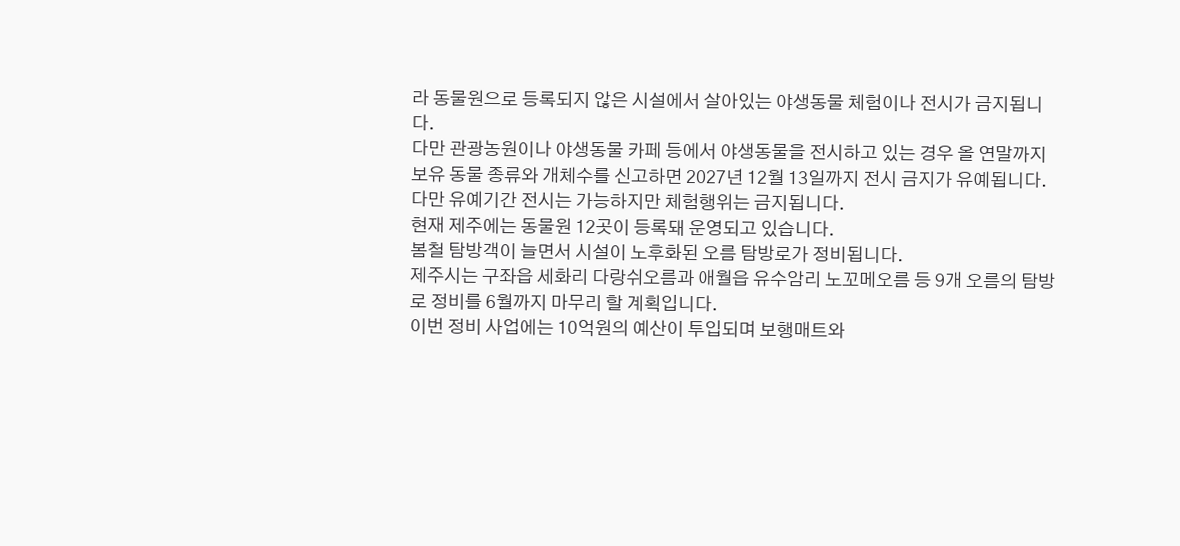라 동물원으로 등록되지 않은 시설에서 살아있는 야생동물 체험이나 전시가 금지됩니다.
다만 관광농원이나 야생동물 카페 등에서 야생동물을 전시하고 있는 경우 올 연말까지 보유 동물 종류와 개체수를 신고하면 2027년 12월 13일까지 전시 금지가 유예됩니다.
다만 유예기간 전시는 가능하지만 체험행위는 금지됩니다.
현재 제주에는 동물원 12곳이 등록돼 운영되고 있습니다.
봄철 탐방객이 늘면서 시설이 노후화된 오름 탐방로가 정비됩니다.
제주시는 구좌읍 세화리 다랑쉬오름과 애월읍 유수암리 노꼬메오름 등 9개 오름의 탐방로 정비를 6월까지 마무리 할 계획입니다.
이번 정비 사업에는 10억원의 예산이 투입되며 보행매트와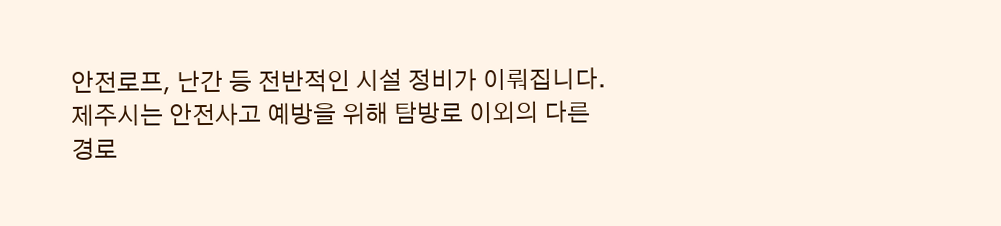안전로프, 난간 등 전반적인 시설 정비가 이뤄집니다.
제주시는 안전사고 예방을 위해 탐방로 이외의 다른 경로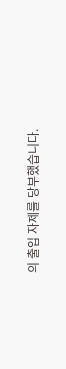의 출입 자제를 당부했습니다.